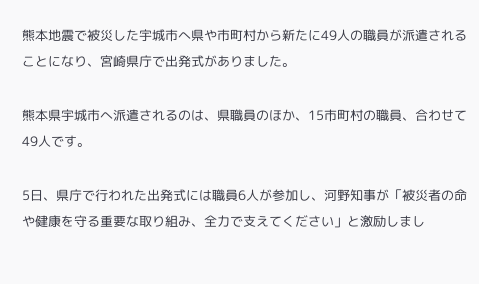熊本地震で被災した宇城市へ県や市町村から新たに49人の職員が派遣されることになり、宮崎県庁で出発式がありました。

熊本県宇城市へ派遣されるのは、県職員のほか、15市町村の職員、合わせて49人です。

5日、県庁で行われた出発式には職員6人が参加し、河野知事が「被災者の命や健康を守る重要な取り組み、全力で支えてください」と激励しまし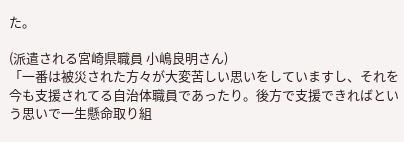た。

(派遣される宮崎県職員 小嶋良明さん)
「一番は被災された方々が大変苦しい思いをしていますし、それを今も支援されてる自治体職員であったり。後方で支援できればという思いで一生懸命取り組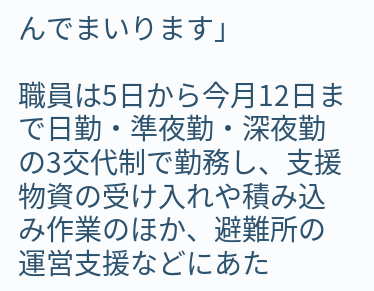んでまいります」

職員は5日から今月12日まで日勤・準夜勤・深夜勤の3交代制で勤務し、支援物資の受け入れや積み込み作業のほか、避難所の運営支援などにあた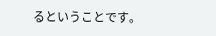るということです。